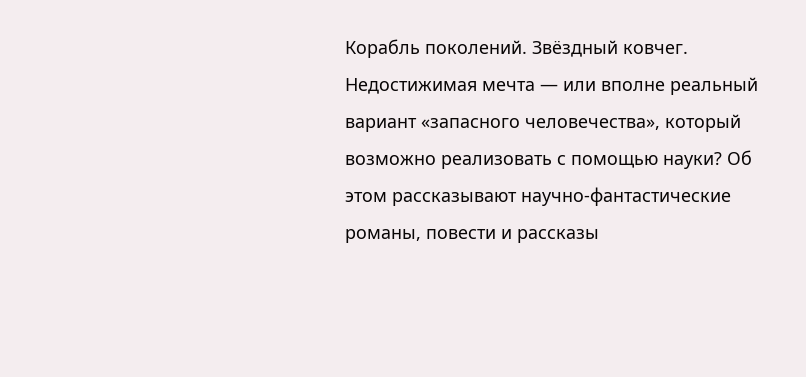Корабль поколений. Звёздный ковчег. Недостижимая мечта — или вполне реальный вариант «запасного человечества», который возможно реализовать с помощью науки? Об этом рассказывают научно-фантастические романы, повести и рассказы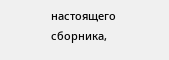настоящего сборника,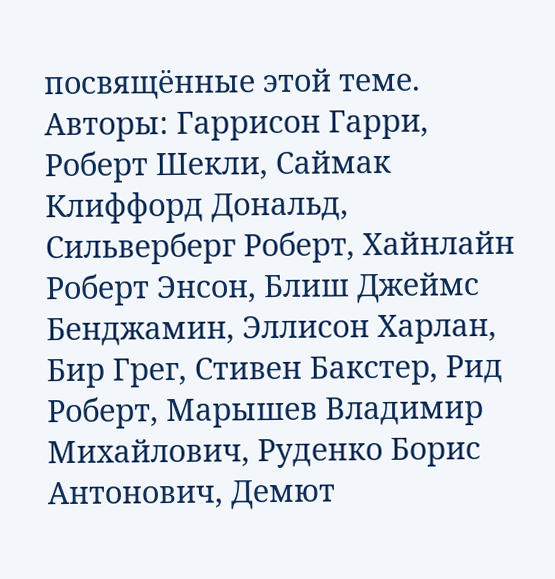посвящённые этой теме.
Авторы: Гаррисон Гарри, Роберт Шекли, Саймак Клиффорд Дональд, Сильверберг Роберт, Хайнлайн Роберт Энсон, Блиш Джеймс Бенджамин, Эллисон Харлан, Бир Грег, Стивен Бакстер, Рид Роберт, Марышев Владимир Михайлович, Руденко Борис Антонович, Демют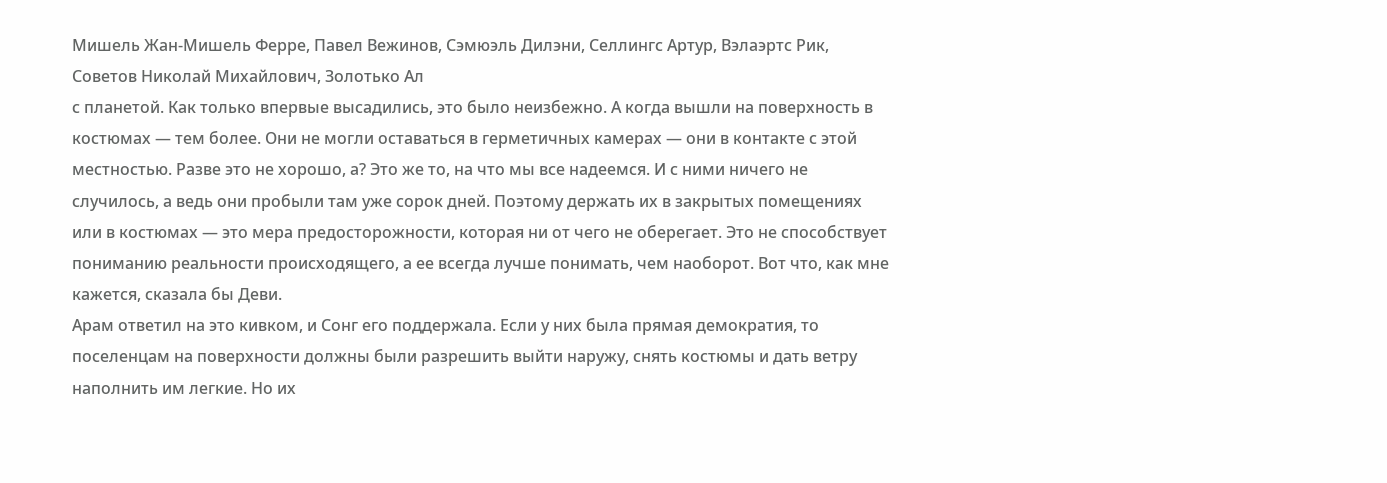Мишель Жан-Мишель Ферре, Павел Вежинов, Сэмюэль Дилэни, Селлингс Артур, Вэлаэртс Рик, Советов Николай Михайлович, Золотько Ал
с планетой. Как только впервые высадились, это было неизбежно. А когда вышли на поверхность в костюмах — тем более. Они не могли оставаться в герметичных камерах — они в контакте с этой местностью. Разве это не хорошо, а? Это же то, на что мы все надеемся. И с ними ничего не случилось, а ведь они пробыли там уже сорок дней. Поэтому держать их в закрытых помещениях или в костюмах — это мера предосторожности, которая ни от чего не оберегает. Это не способствует пониманию реальности происходящего, а ее всегда лучше понимать, чем наоборот. Вот что, как мне кажется, сказала бы Деви.
Арам ответил на это кивком, и Сонг его поддержала. Если у них была прямая демократия, то поселенцам на поверхности должны были разрешить выйти наружу, снять костюмы и дать ветру наполнить им легкие. Но их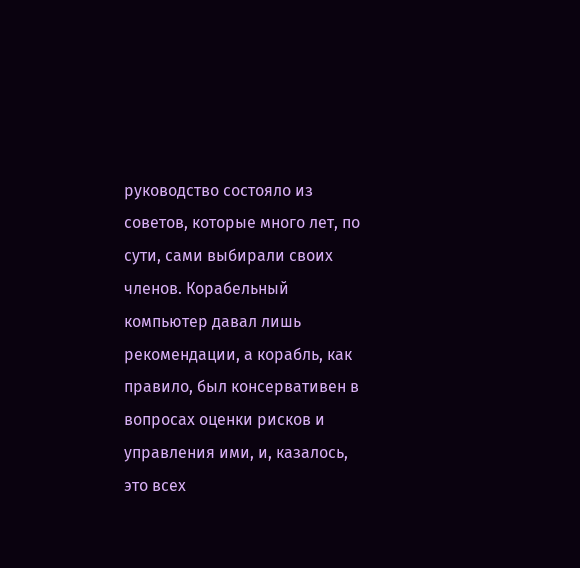руководство состояло из советов, которые много лет, по сути, сами выбирали своих членов. Корабельный компьютер давал лишь рекомендации, а корабль, как правило, был консервативен в вопросах оценки рисков и управления ими, и, казалось, это всех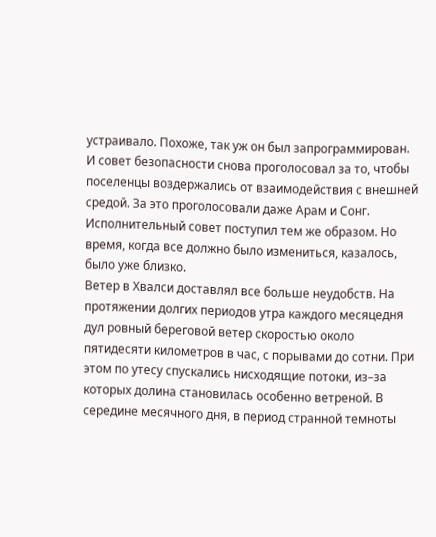устраивало. Похоже, так уж он был запрограммирован.
И совет безопасности снова проголосовал за то, чтобы поселенцы воздержались от взаимодействия с внешней средой. За это проголосовали даже Арам и Сонг. Исполнительный совет поступил тем же образом. Но время, когда все должно было измениться, казалось, было уже близко.
Ветер в Хвалси доставлял все больше неудобств. На протяжении долгих периодов утра каждого месяцедня дул ровный береговой ветер скоростью около пятидесяти километров в час, с порывами до сотни. При этом по утесу спускались нисходящие потоки, из–за которых долина становилась особенно ветреной. В середине месячного дня, в период странной темноты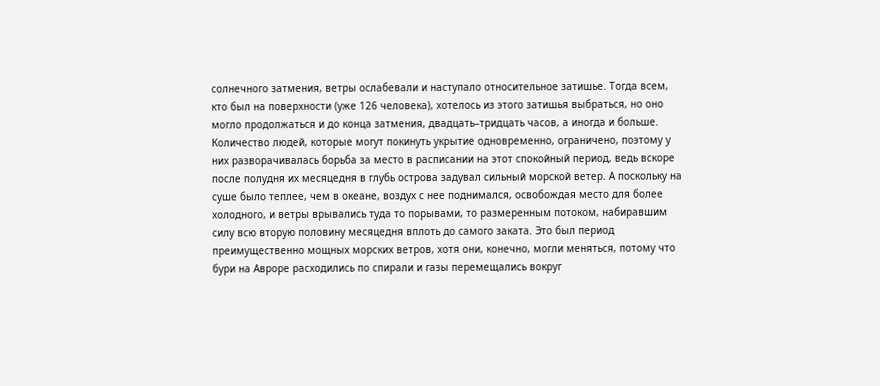солнечного затмения, ветры ослабевали и наступало относительное затишье. Тогда всем, кто был на поверхности (уже 126 человека), хотелось из этого затишья выбраться, но оно могло продолжаться и до конца затмения, двадцать–тридцать часов, а иногда и больше. Количество людей, которые могут покинуть укрытие одновременно, ограничено, поэтому у них разворачивалась борьба за место в расписании на этот спокойный период, ведь вскоре после полудня их месяцедня в глубь острова задувал сильный морской ветер. А поскольку на суше было теплее, чем в океане, воздух с нее поднимался, освобождая место для более холодного, и ветры врывались туда то порывами, то размеренным потоком, набиравшим силу всю вторую половину месяцедня вплоть до самого заката. Это был период преимущественно мощных морских ветров, хотя они, конечно, могли меняться, потому что бури на Авроре расходились по спирали и газы перемещались вокруг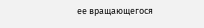ее вращающегося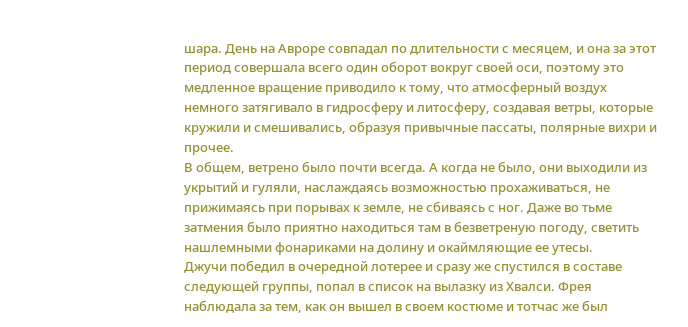шара. День на Авроре совпадал по длительности с месяцем, и она за этот период совершала всего один оборот вокруг своей оси, поэтому это медленное вращение приводило к тому, что атмосферный воздух немного затягивало в гидросферу и литосферу, создавая ветры, которые кружили и смешивались, образуя привычные пассаты, полярные вихри и прочее.
В общем, ветрено было почти всегда. А когда не было, они выходили из укрытий и гуляли, наслаждаясь возможностью прохаживаться, не прижимаясь при порывах к земле, не сбиваясь с ног. Даже во тьме затмения было приятно находиться там в безветреную погоду, светить нашлемными фонариками на долину и окаймляющие ее утесы.
Джучи победил в очередной лотерее и сразу же спустился в составе следующей группы, попал в список на вылазку из Хвалси. Фрея наблюдала за тем, как он вышел в своем костюме и тотчас же был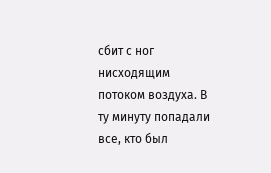сбит с ног нисходящим потоком воздуха. В ту минуту попадали все, кто был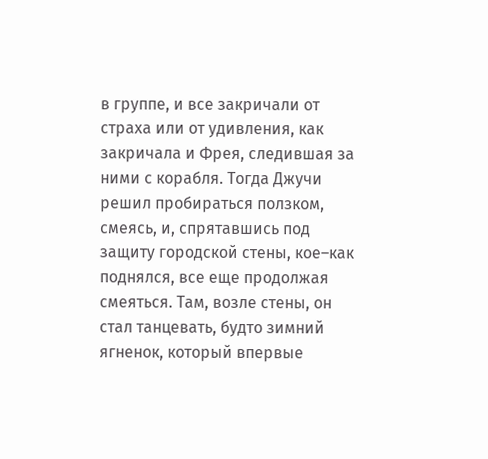в группе, и все закричали от страха или от удивления, как закричала и Фрея, следившая за ними с корабля. Тогда Джучи решил пробираться ползком, смеясь, и, спрятавшись под защиту городской стены, кое–как поднялся, все еще продолжая смеяться. Там, возле стены, он стал танцевать, будто зимний ягненок, который впервые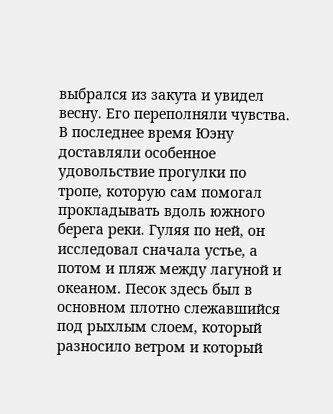выбрался из закута и увидел весну. Его переполняли чувства.
В последнее время Юэну доставляли особенное удовольствие прогулки по тропе, которую сам помогал прокладывать вдоль южного берега реки. Гуляя по ней, он исследовал сначала устье, а потом и пляж между лагуной и океаном. Песок здесь был в основном плотно слежавшийся под рыхлым слоем, который разносило ветром и который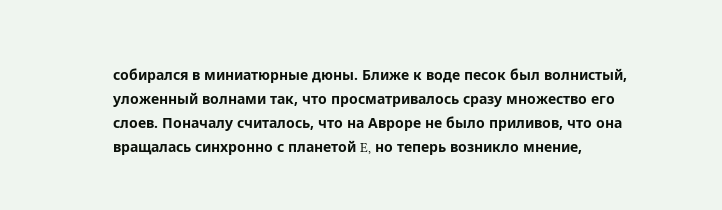собирался в миниатюрные дюны. Ближе к воде песок был волнистый, уложенный волнами так, что просматривалось сразу множество его слоев. Поначалу считалось, что на Авроре не было приливов, что она вращалась синхронно с планетой E, но теперь возникло мнение,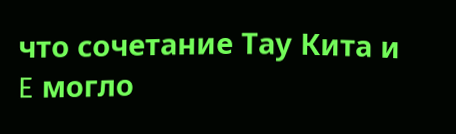что сочетание Тау Кита и E могло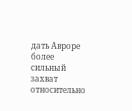дать Авроре более сильный захват относительно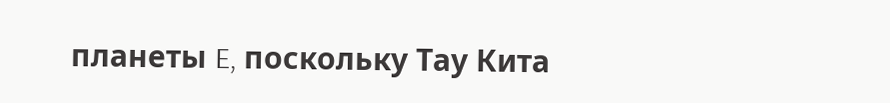планеты E, поскольку Тау Кита